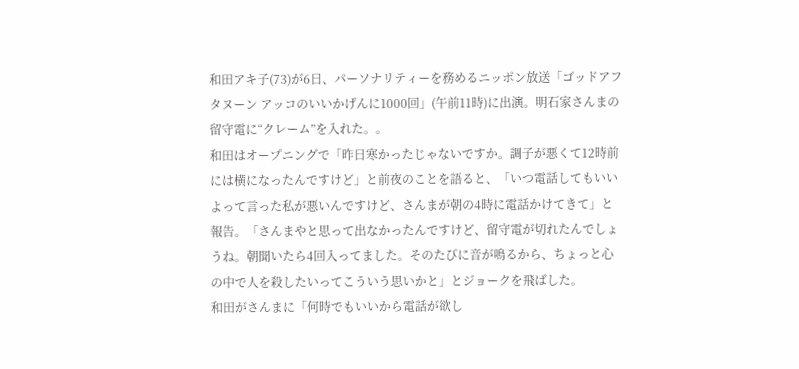和田アキ子(73)が6日、パーソナリティーを務めるニッポン放送「ゴッドアフタヌーン アッコのいいかげんに1000回」(午前11時)に出演。明石家さんまの留守電に“クレーム”を入れた。。
和田はオープニングで「昨日寒かったじゃないですか。調子が悪くて12時前には横になったんですけど」と前夜のことを語ると、「いつ電話してもいいよって言った私が悪いんですけど、さんまが朝の4時に電話かけてきて」と報告。「さんまやと思って出なかったんですけど、留守電が切れたんでしょうね。朝聞いたら4回入ってました。そのたびに音が鳴るから、ちょっと心の中で人を殺したいってこういう思いかと」とジョークを飛ばした。
和田がさんまに「何時でもいいから電話が欲し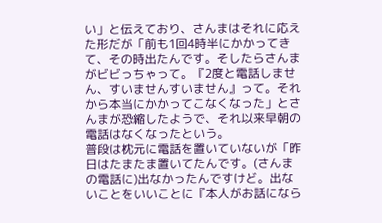い」と伝えており、さんまはそれに応えた形だが「前も1回4時半にかかってきて、その時出たんです。そしたらさんまがビビっちゃって。『2度と電話しません、すいませんすいません』って。それから本当にかかってこなくなった」とさんまが恐縮したようで、それ以来早朝の電話はなくなったという。
普段は枕元に電話を置いていないが「昨日はたまたま置いてたんです。(さんまの電話に)出なかったんですけど。出ないことをいいことに『本人がお話になら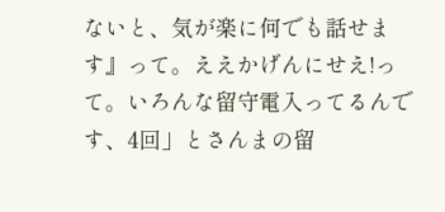ないと、気が楽に何でも話せます』って。ええかげんにせえ!って。いろんな留守電入ってるんです、4回」とさんまの留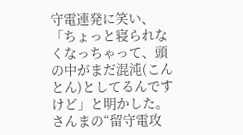守電連発に笑い、「ちょっと寝られなくなっちゃって、頭の中がまだ混沌(こんとん)としてるんですけど」と明かした。
さんまの“留守電攻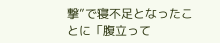撃”で寝不足となったことに「腹立って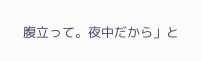腹立って。夜中だから」と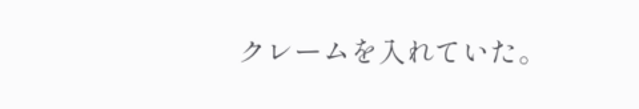クレームを入れていた。